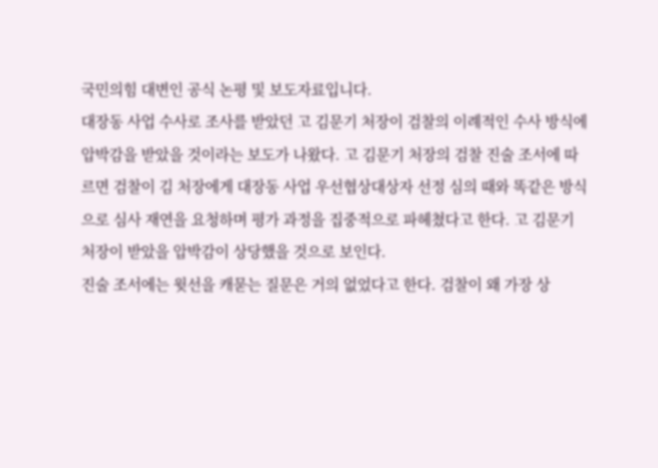국민의힘 대변인 공식 논평 및 보도자료입니다.
대장동 사업 수사로 조사를 받았던 고 김문기 처장이 검찰의 이례적인 수사 방식에 압박감을 받았을 것이라는 보도가 나왔다. 고 김문기 처장의 검찰 진술 조서에 따르면 검찰이 김 처장에게 대장동 사업 우선협상대상자 선정 심의 때와 똑같은 방식으로 심사 재연을 요청하며 평가 과정을 집중적으로 파헤쳤다고 한다. 고 김문기 처장이 받았을 압박감이 상당했을 것으로 보인다.
진술 조서에는 윗선을 캐묻는 질문은 거의 없었다고 한다. 검찰이 왜 가장 상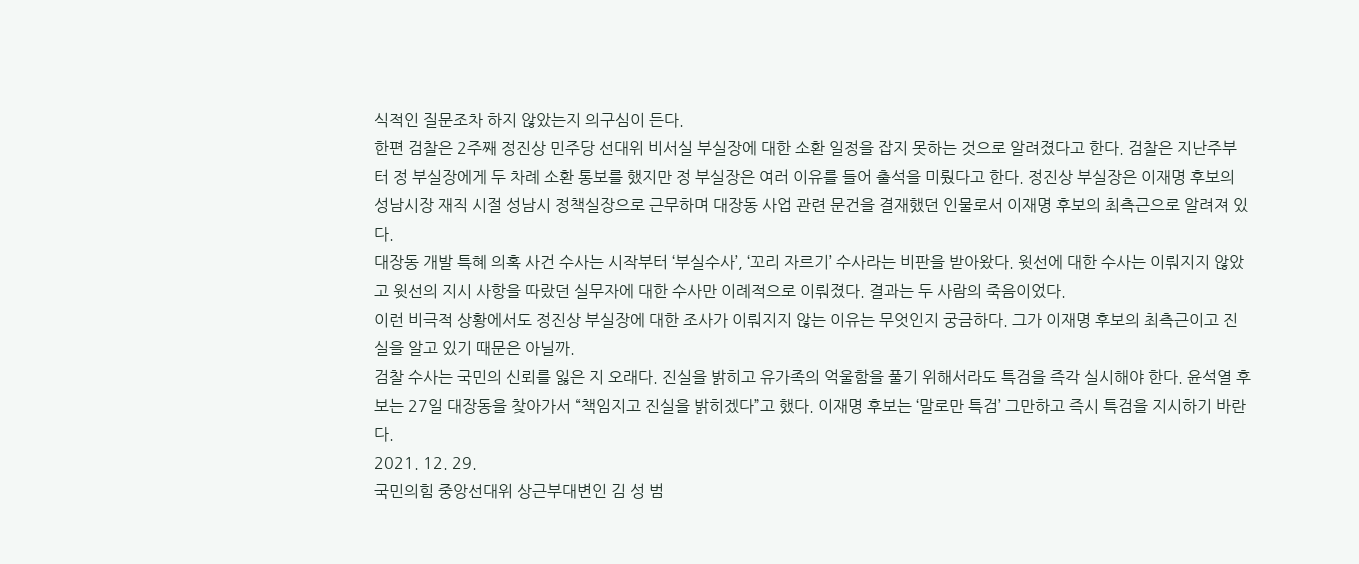식적인 질문조차 하지 않았는지 의구심이 든다.
한편 검찰은 2주째 정진상 민주당 선대위 비서실 부실장에 대한 소환 일정을 잡지 못하는 것으로 알려졌다고 한다. 검찰은 지난주부터 정 부실장에게 두 차례 소환 통보를 했지만 정 부실장은 여러 이유를 들어 출석을 미뤘다고 한다. 정진상 부실장은 이재명 후보의 성남시장 재직 시절 성남시 정책실장으로 근무하며 대장동 사업 관련 문건을 결재했던 인물로서 이재명 후보의 최측근으로 알려져 있다.
대장동 개발 특혜 의혹 사건 수사는 시작부터 ‘부실수사’, ‘꼬리 자르기’ 수사라는 비판을 받아왔다. 윗선에 대한 수사는 이뤄지지 않았고 윗선의 지시 사항을 따랐던 실무자에 대한 수사만 이례적으로 이뤄졌다. 결과는 두 사람의 죽음이었다.
이런 비극적 상황에서도 정진상 부실장에 대한 조사가 이뤄지지 않는 이유는 무엇인지 궁금하다. 그가 이재명 후보의 최측근이고 진실을 알고 있기 때문은 아닐까.
검찰 수사는 국민의 신뢰를 잃은 지 오래다. 진실을 밝히고 유가족의 억울함을 풀기 위해서라도 특검을 즉각 실시해야 한다. 윤석열 후보는 27일 대장동을 찾아가서 “책임지고 진실을 밝히겠다”고 했다. 이재명 후보는 ‘말로만 특검’ 그만하고 즉시 특검을 지시하기 바란다.
2021. 12. 29.
국민의힘 중앙선대위 상근부대변인 김 성 범